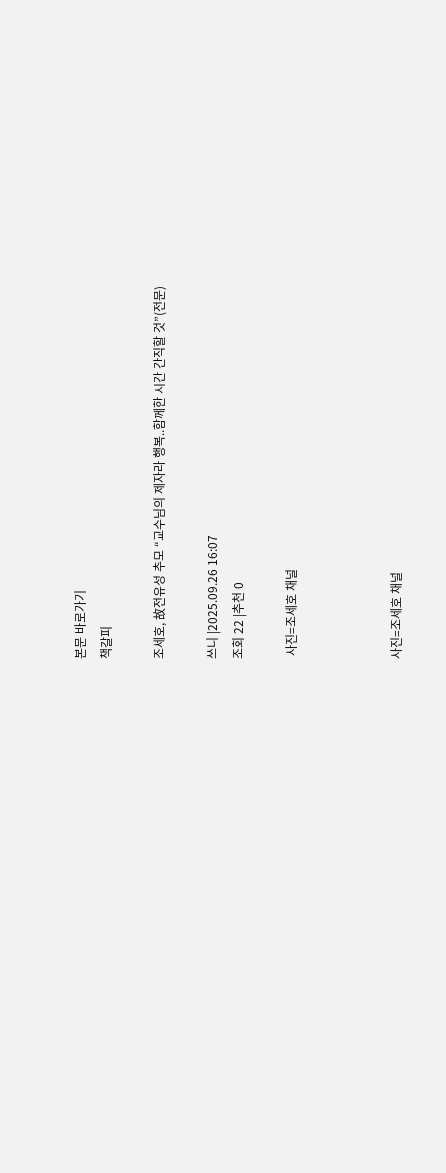본문 바로가기
책갈피

조세호, 故전유성 추모 “교수님의 제자라 행복..함께한 시간 간직할 것”(전문)

쓰니 |2025.09.26 16:07
조회 22 |추천 0

 사진=조세호 채널



사진=조세호 채널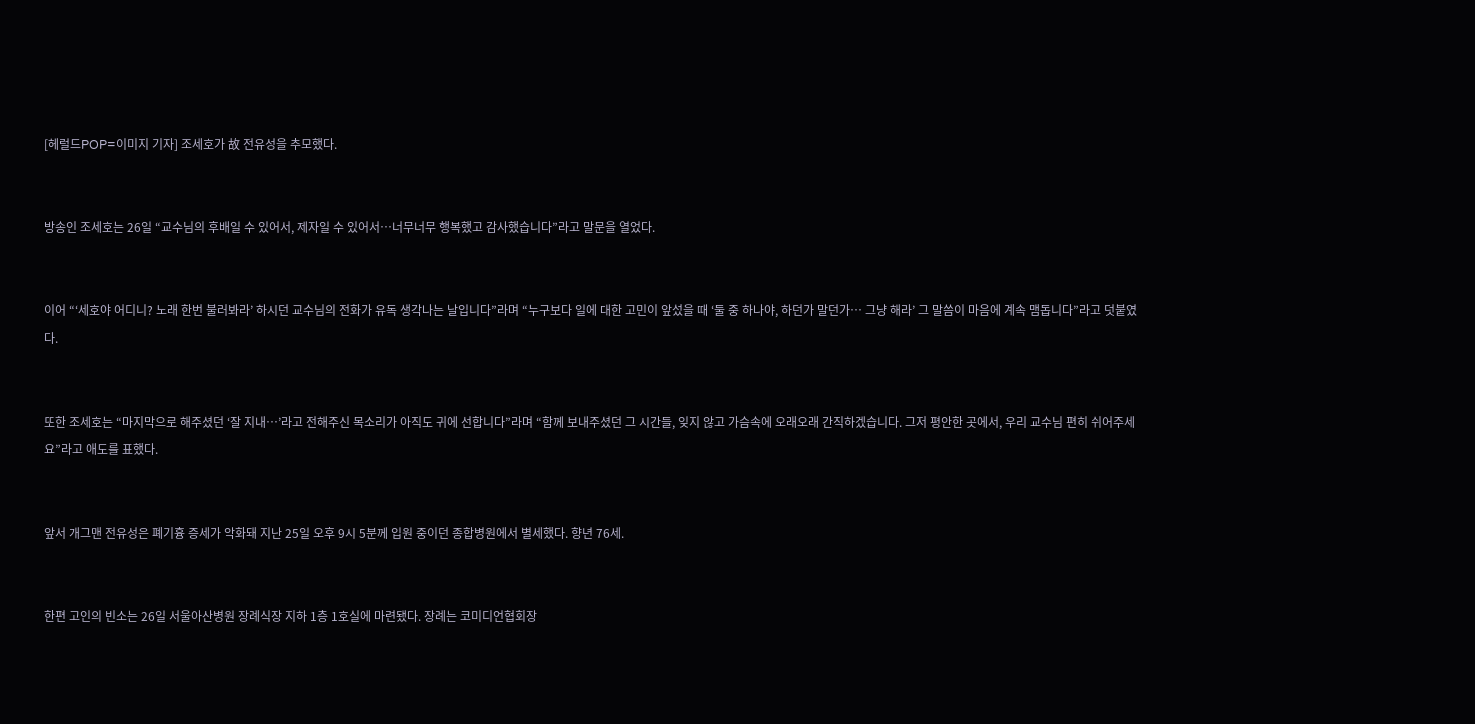[헤럴드POP=이미지 기자] 조세호가 故 전유성을 추모했다.


방송인 조세호는 26일 “교수님의 후배일 수 있어서, 제자일 수 있어서…너무너무 행복했고 감사했습니다”라고 말문을 열었다.


이어 “‘세호야 어디니? 노래 한번 불러봐라’ 하시던 교수님의 전화가 유독 생각나는 날입니다”라며 “누구보다 일에 대한 고민이 앞섰을 때 ‘둘 중 하나야, 하던가 말던가… 그냥 해라’ 그 말씀이 마음에 계속 맴돕니다”라고 덧붙였다.


또한 조세호는 “마지막으로 해주셨던 ‘잘 지내…’라고 전해주신 목소리가 아직도 귀에 선합니다”라며 “함께 보내주셨던 그 시간들, 잊지 않고 가슴속에 오래오래 간직하겠습니다. 그저 평안한 곳에서, 우리 교수님 편히 쉬어주세요”라고 애도를 표했다.


앞서 개그맨 전유성은 폐기흉 증세가 악화돼 지난 25일 오후 9시 5분께 입원 중이던 종합병원에서 별세했다. 향년 76세.


한편 고인의 빈소는 26일 서울아산병원 장례식장 지하 1층 1호실에 마련됐다. 장례는 코미디언협회장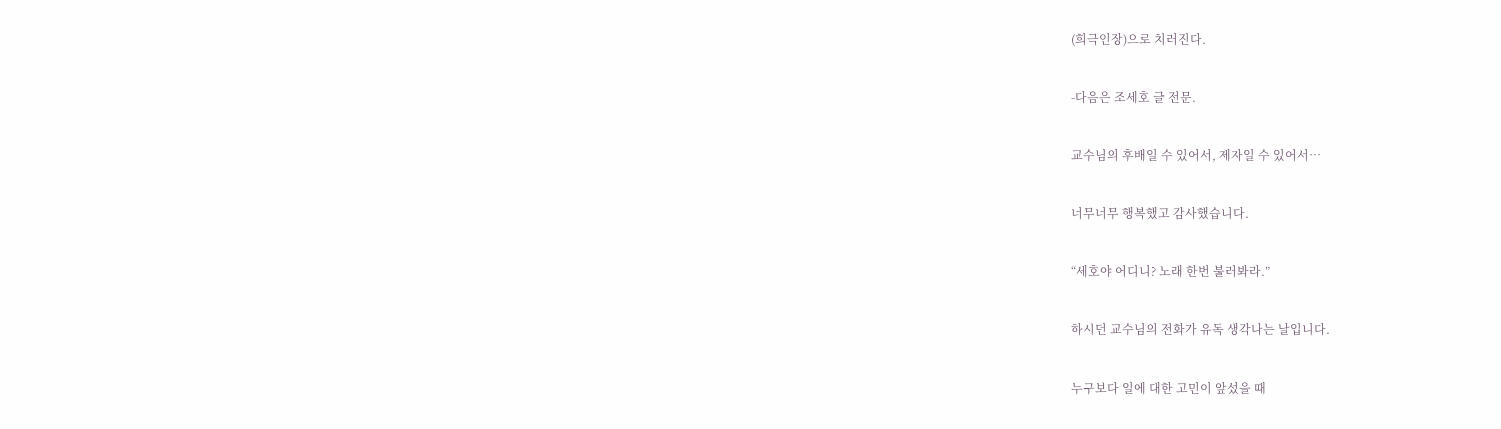(희극인장)으로 치러진다.


-다음은 조세호 글 전문.


교수님의 후배일 수 있어서, 제자일 수 있어서…


너무너무 행복했고 감사했습니다.


“세호야 어디니? 노래 한번 불러봐라.”


하시던 교수님의 전화가 유독 생각나는 날입니다.


누구보다 일에 대한 고민이 앞섰을 때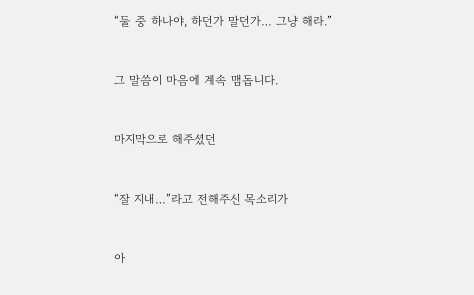“둘 중 하나야, 하던가 말던가… 그냥 해라.”


그 말씀이 마음에 계속 맴돕니다.


마지막으로 해주셨던


“잘 지내…”라고 전해주신 목소리가


아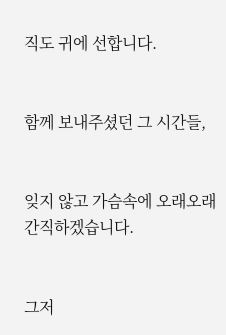직도 귀에 선합니다.


함께 보내주셨던 그 시간들,


잊지 않고 가슴속에 오래오래 간직하겠습니다.


그저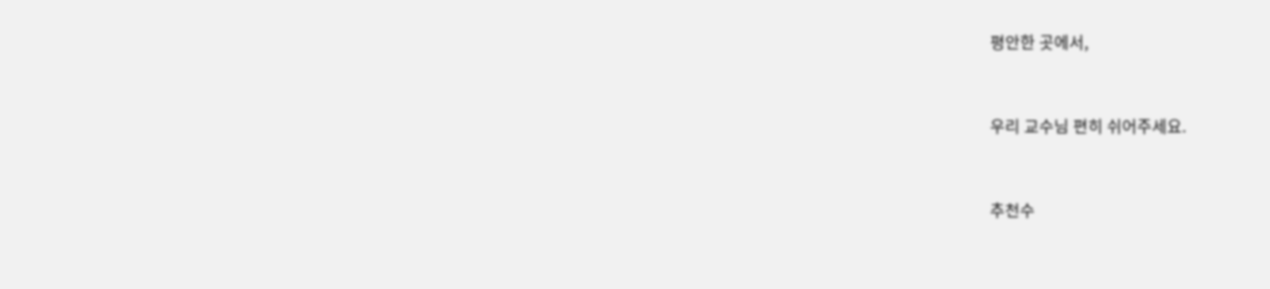평안한 곳에서,


우리 교수님 편히 쉬어주세요.


추천수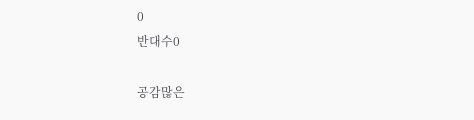0
반대수0

공감많은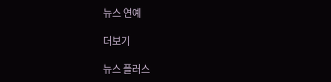뉴스 연예

더보기

뉴스 플러스